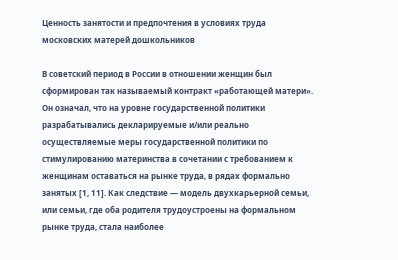Ценность занятости и предпочтения в условиях труда московских матерей дошкольников

В советский период в России в отношении женщин был сформирован так называемый контракт «работающей матери». Он означал, что на уровне государственной политики разрабатывались декларируемые и/или реально осуществляемые меры государственной политики по стимулированию материнства в сочетании с требованием к женщинам оставаться на рынке труда, в рядах формально занятых [1, 11]. Как следствие — модель двухкарьерной семьи, или семьи, где оба родителя трудоустроены на формальном рынке труда, стала наиболее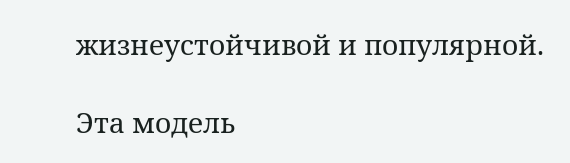жизнеустойчивой и популярной.

Эта модель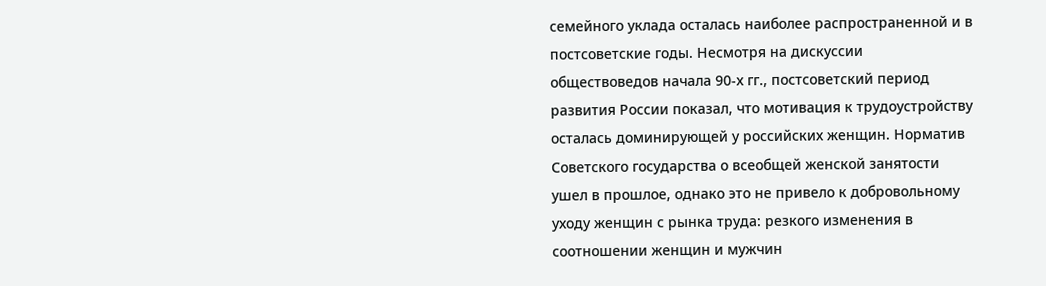семейного уклада осталась наиболее распространенной и в постсоветские годы. Несмотря на дискуссии обществоведов начала 90-х гг., постсоветский период развития России показал, что мотивация к трудоустройству осталась доминирующей у российских женщин. Норматив Советского государства о всеобщей женской занятости ушел в прошлое, однако это не привело к добровольному уходу женщин с рынка труда: резкого изменения в соотношении женщин и мужчин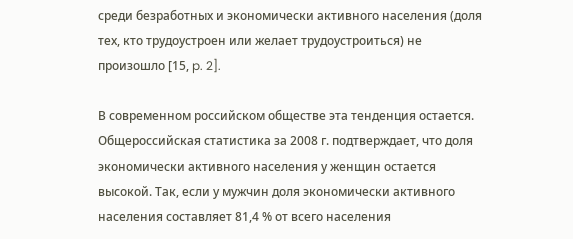среди безработных и экономически активного населения (доля тех, кто трудоустроен или желает трудоустроиться) не произошло [15, p. 2].

В современном российском обществе эта тенденция остается. Общероссийская статистика за 2008 г. подтверждает, что доля экономически активного населения у женщин остается высокой. Так, если у мужчин доля экономически активного населения составляет 81,4 % от всего населения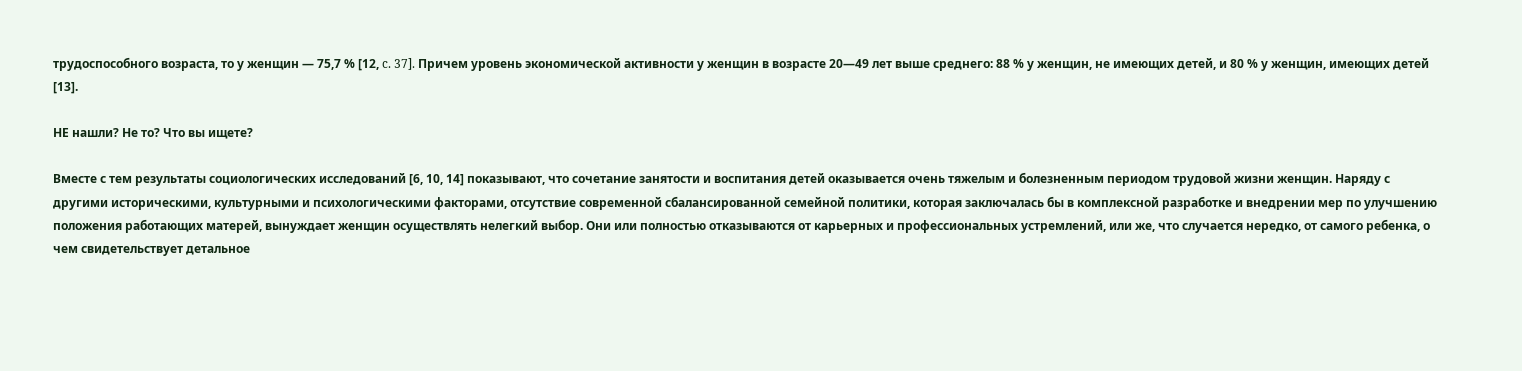трудоспособного возраста, то у женщин — 75,7 % [12, c. 37]. Причем уровень экономической активности у женщин в возрасте 20—49 лет выше среднего: 88 % у женщин, не имеющих детей, и 80 % у женщин, имеющих детей [13].

НЕ нашли? Не то? Что вы ищете?

Вместе с тем результаты социологических исследований [6, 10, 14] показывают, что сочетание занятости и воспитания детей оказывается очень тяжелым и болезненным периодом трудовой жизни женщин. Наряду с другими историческими, культурными и психологическими факторами, отсутствие современной сбалансированной семейной политики, которая заключалась бы в комплексной разработке и внедрении мер по улучшению положения работающих матерей, вынуждает женщин осуществлять нелегкий выбор. Они или полностью отказываются от карьерных и профессиональных устремлений, или же, что случается нередко, от самого ребенка, о чем свидетельствует детальное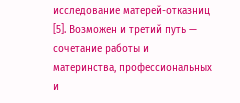исследование матерей-отказниц [5]. Возможен и третий путь — сочетание работы и материнства, профессиональных и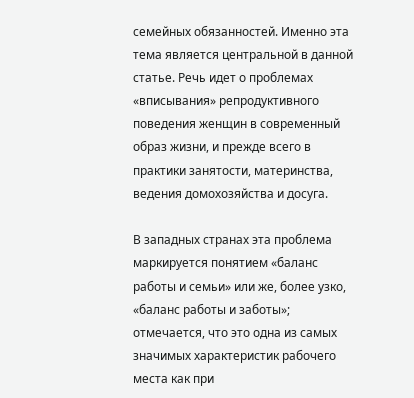семейных обязанностей. Именно эта тема является центральной в данной статье. Речь идет о проблемах «вписывания» репродуктивного поведения женщин в современный образ жизни, и прежде всего в практики занятости, материнства, ведения домохозяйства и досуга.

В западных странах эта проблема маркируется понятием «баланс работы и семьи» или же, более узко, «баланс работы и заботы»; отмечается, что это одна из самых значимых характеристик рабочего места как при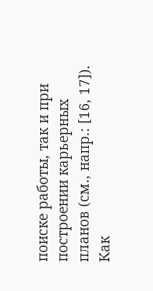поиске работы, так и при построении карьерных планов (см., напр.: [16, 17]). Как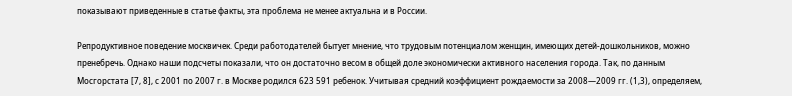показывают приведенные в статье факты, эта проблема не менее актуальна и в России.

Репродуктивное поведение москвичек. Среди работодателей бытует мнение, что трудовым потенциалом женщин, имеющих детей-дошкольников, можно пренебречь. Однако наши подсчеты показали, что он достаточно весом в общей доле экономически активного населения города. Так, по данным Мосгорстата [7, 8], с 2001 по 2007 г. в Москве родился 623 591 ребенок. Учитывая средний коэффициент рождаемости за 2008—2009 гг. (1,3), определяем,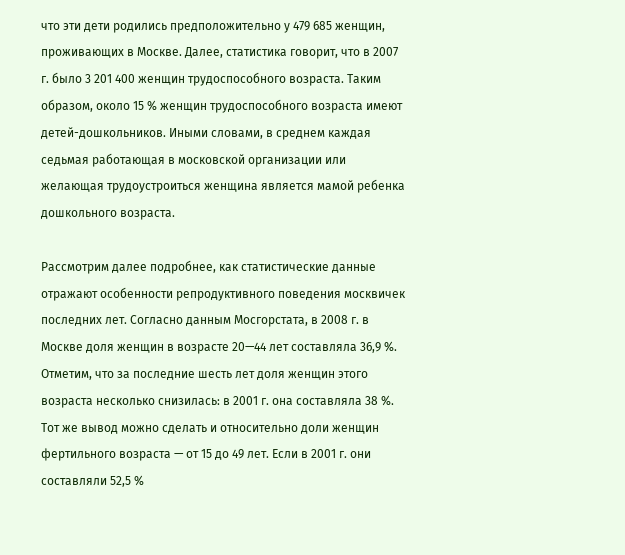что эти дети родились предположительно у 479 685 женщин, проживающих в Москве. Далее, статистика говорит, что в 2007 г. было 3 201 400 женщин трудоспособного возраста. Таким образом, около 15 % женщин трудоспособного возраста имеют детей-дошкольников. Иными словами, в среднем каждая седьмая работающая в московской организации или желающая трудоустроиться женщина является мамой ребенка дошкольного возраста.

Рассмотрим далее подробнее, как статистические данные отражают особенности репродуктивного поведения москвичек последних лет. Согласно данным Мосгорстата, в 2008 г. в Москве доля женщин в возрасте 20—44 лет составляла 36,9 %. Отметим, что за последние шесть лет доля женщин этого возраста несколько снизилась: в 2001 г. она составляла 38 %. Тот же вывод можно сделать и относительно доли женщин фертильного возраста — от 15 до 49 лет. Если в 2001 г. они составляли 52,5 %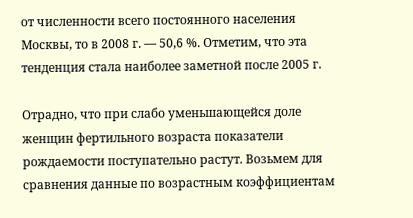от численности всего постоянного населения Москвы, то в 2008 г. — 50,6 %. Отметим, что эта тенденция стала наиболее заметной после 2005 г.

Отрадно, что при слабо уменьшающейся доле женщин фертильного возраста показатели рождаемости поступательно растут. Возьмем для сравнения данные по возрастным коэффициентам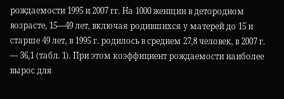рождаемости 1995 и 2007 гг. На 1000 женщин в детородном возрасте, 15—49 лет, включая родившихся у матерей до 15 и старше 49 лет, в 1995 г. родилось в среднем 27,8 человек, в 2007 г. — 36,1 (табл. 1). При этом коэффициент рождаемости наиболее вырос для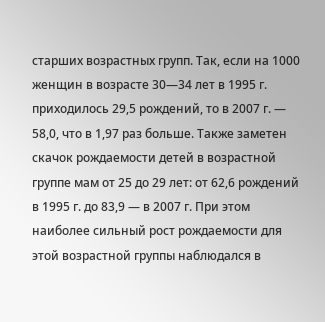старших возрастных групп. Так, если на 1000 женщин в возрасте 30—34 лет в 1995 г. приходилось 29,5 рождений, то в 2007 г. — 58,0, что в 1,97 раз больше. Также заметен скачок рождаемости детей в возрастной группе мам от 25 до 29 лет: от 62,6 рождений в 1995 г. до 83,9 — в 2007 г. При этом наиболее сильный рост рождаемости для этой возрастной группы наблюдался в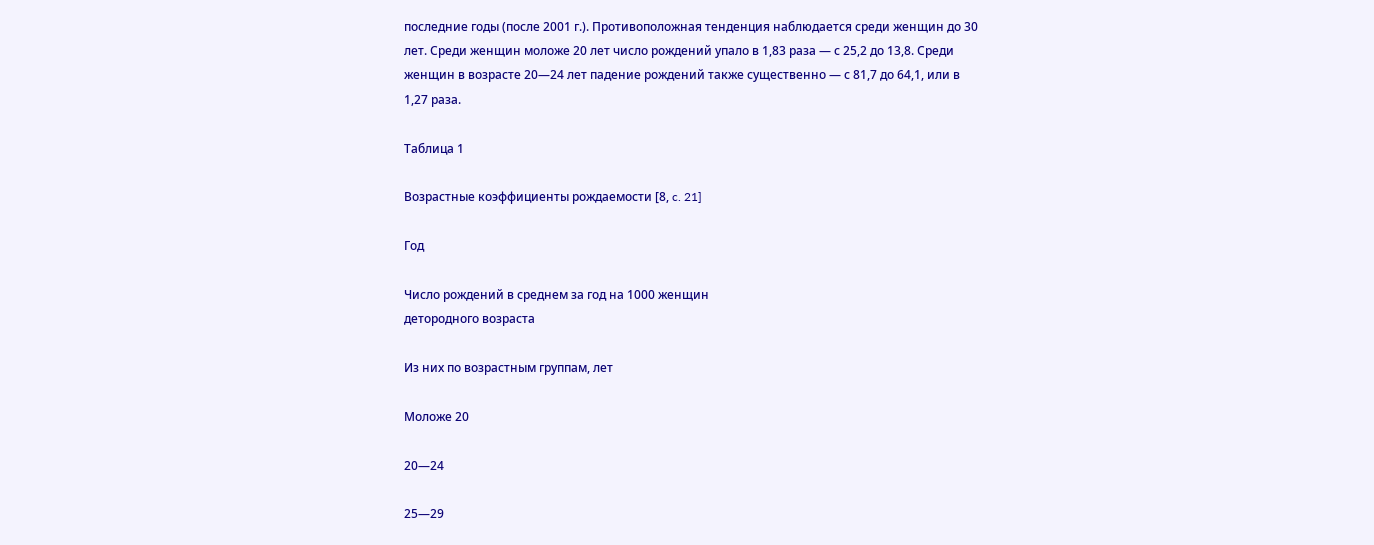последние годы (после 2001 г.). Противоположная тенденция наблюдается среди женщин до 30 лет. Среди женщин моложе 20 лет число рождений упало в 1,83 раза — с 25,2 до 13,8. Среди женщин в возрасте 20—24 лет падение рождений также существенно — с 81,7 до 64,1, или в 1,27 раза.

Таблица 1

Возрастные коэффициенты рождаемости [8, c. 21]

Год

Число рождений в среднем за год на 1000 женщин
детородного возраста

Из них по возрастным группам, лет

Моложе 20

20—24

25—29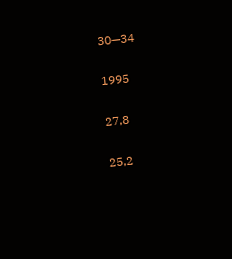30—34

1995

27,8

25,2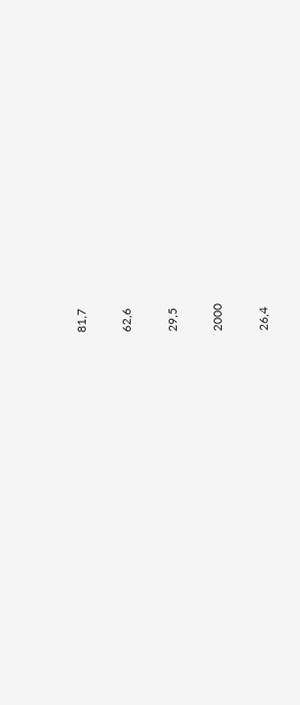81,7

62,6

29,5

2000

26,4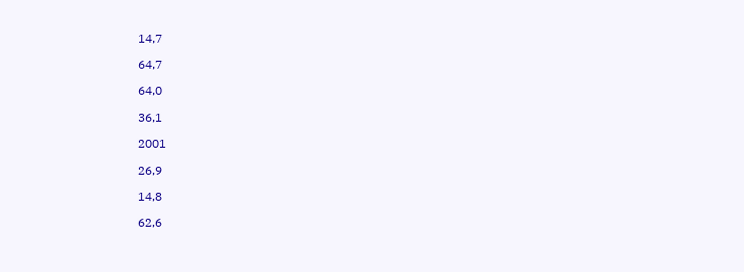14,7

64,7

64,0

36,1

2001

26,9

14,8

62,6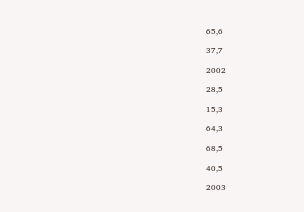65,6

37,7

2002

28,5

15,3

64,3

68,5

40,5

2003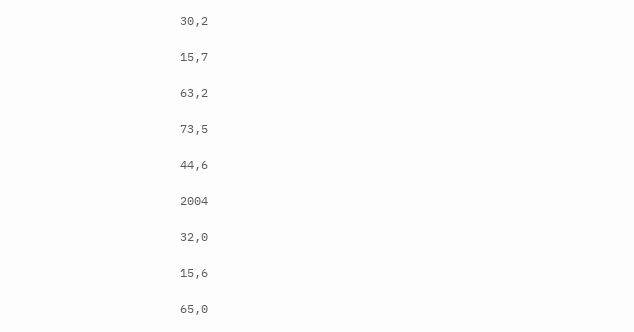30,2

15,7

63,2

73,5

44,6

2004

32,0

15,6

65,0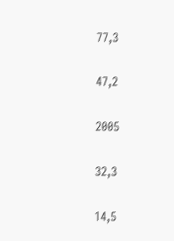77,3

47,2

2005

32,3

14,5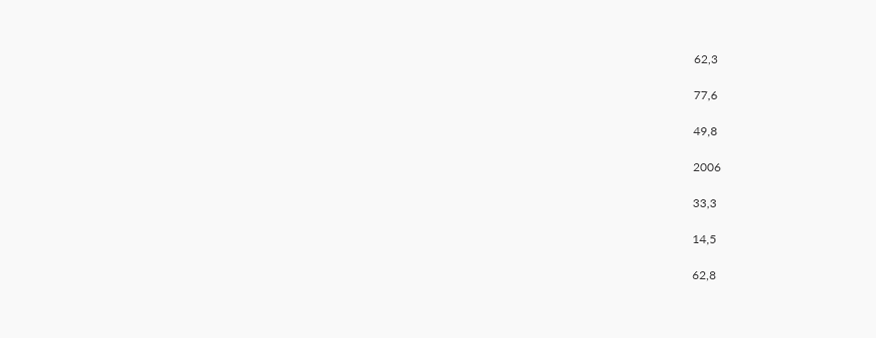62,3

77,6

49,8

2006

33,3

14,5

62,8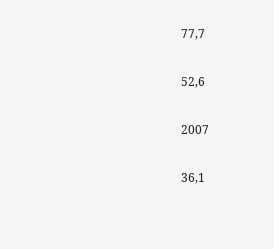77,7

52,6

2007

36,1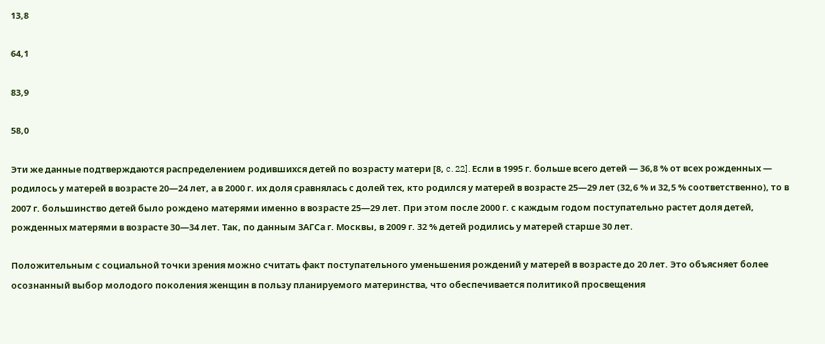13,8

64,1

83,9

58,0

Эти же данные подтверждаются распределением родившихся детей по возрасту матери [8, c. 22]. Если в 1995 г. больше всего детей — 36,8 % от всех рожденных — родилось у матерей в возрасте 20—24 лет, а в 2000 г. их доля сравнялась с долей тех, кто родился у матерей в возрасте 25—29 лет (32,6 % и 32,5 % соответственно), то в 2007 г. большинство детей было рождено матерями именно в возрасте 25—29 лет. При этом после 2000 г. с каждым годом поступательно растет доля детей, рожденных матерями в возрасте 30—34 лет. Так, по данным ЗАГСа г. Москвы, в 2009 г. 32 % детей родились у матерей старше 30 лет.

Положительным с социальной точки зрения можно считать факт поступательного уменьшения рождений у матерей в возрасте до 20 лет. Это объясняет более осознанный выбор молодого поколения женщин в пользу планируемого материнства, что обеспечивается политикой просвещения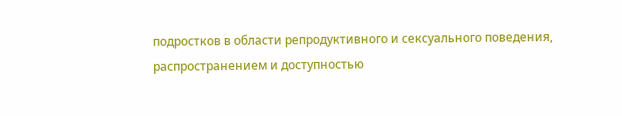подростков в области репродуктивного и сексуального поведения, распространением и доступностью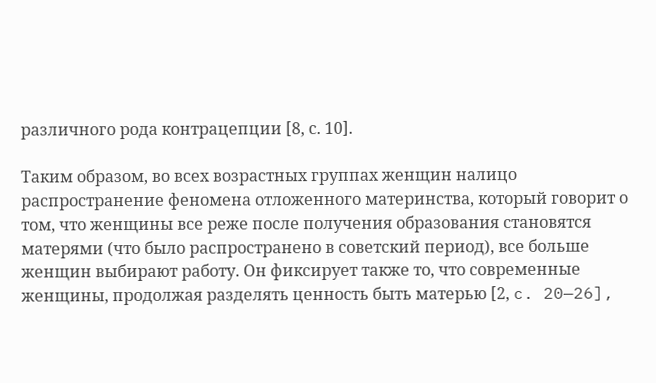различного рода контрацепции [8, с. 10].

Таким образом, во всех возрастных группах женщин налицо распространение феномена отложенного материнства, который говорит о том, что женщины все реже после получения образования становятся матерями (что было распространено в советский период), все больше женщин выбирают работу. Он фиксирует также то, что современные женщины, продолжая разделять ценность быть матерью [2, c. 20—26],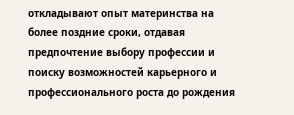откладывают опыт материнства на более поздние сроки, отдавая предпочтение выбору профессии и поиску возможностей карьерного и профессионального роста до рождения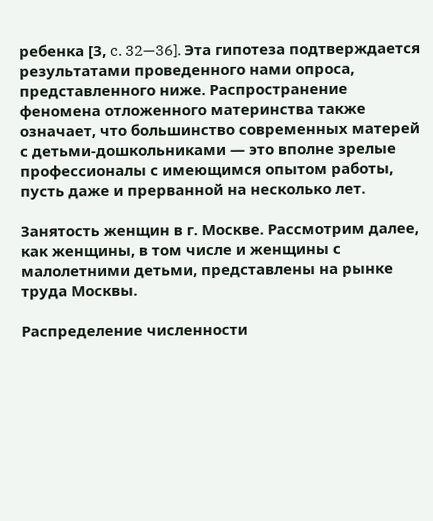ребенка [3, c. 32—36]. Эта гипотеза подтверждается результатами проведенного нами опроса, представленного ниже. Распространение феномена отложенного материнства также означает, что большинство современных матерей с детьми-дошкольниками — это вполне зрелые профессионалы с имеющимся опытом работы, пусть даже и прерванной на несколько лет.

Занятость женщин в г. Москве. Рассмотрим далее, как женщины, в том числе и женщины с малолетними детьми, представлены на рынке труда Москвы.

Распределение численности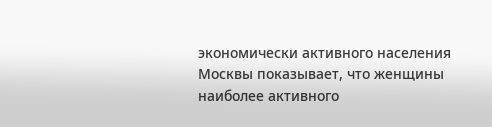экономически активного населения Москвы показывает, что женщины наиболее активного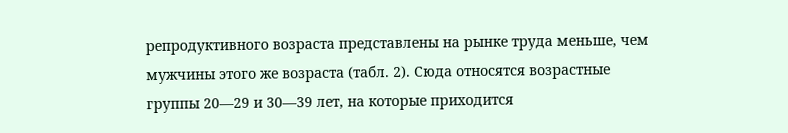репродуктивного возраста представлены на рынке труда меньше, чем мужчины этого же возраста (табл. 2). Сюда относятся возрастные группы 20—29 и 30—39 лет, на которые приходится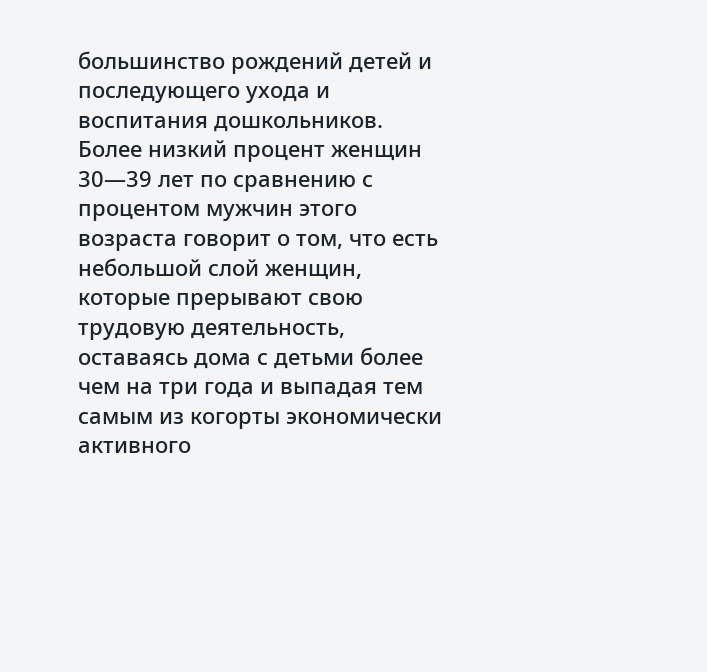большинство рождений детей и последующего ухода и воспитания дошкольников. Более низкий процент женщин 30—39 лет по сравнению с процентом мужчин этого возраста говорит о том, что есть небольшой слой женщин, которые прерывают свою трудовую деятельность, оставаясь дома с детьми более чем на три года и выпадая тем самым из когорты экономически активного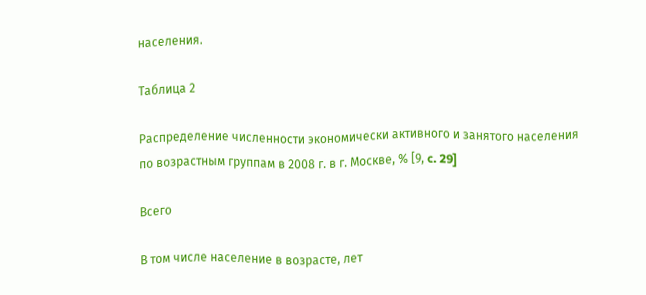населения.

Таблица 2

Распределение численности экономически активного и занятого населения
по возрастным группам в 2008 г. в г. Москве, % [9, c. 29]

Всего

В том числе население в возрасте, лет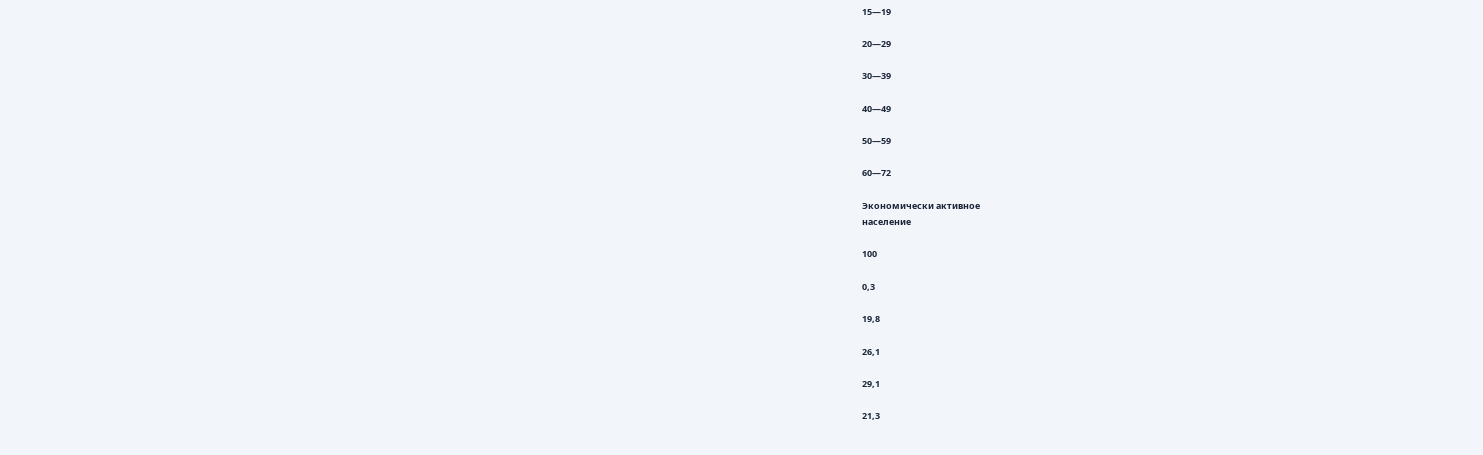15—19

20—29

30—39

40—49

50—59

60—72

Экономически активное
население

100

0,3

19,8

26,1

29,1

21,3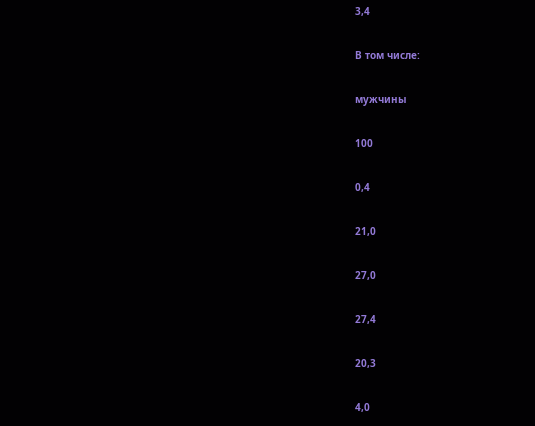3,4

В том числе:

мужчины

100

0,4

21,0

27,0

27,4

20,3

4,0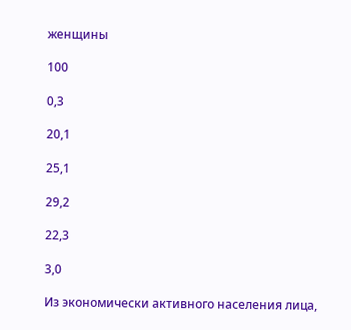женщины

100

0,3

20,1

25,1

29,2

22,3

3,0

Из экономически активного населения лица,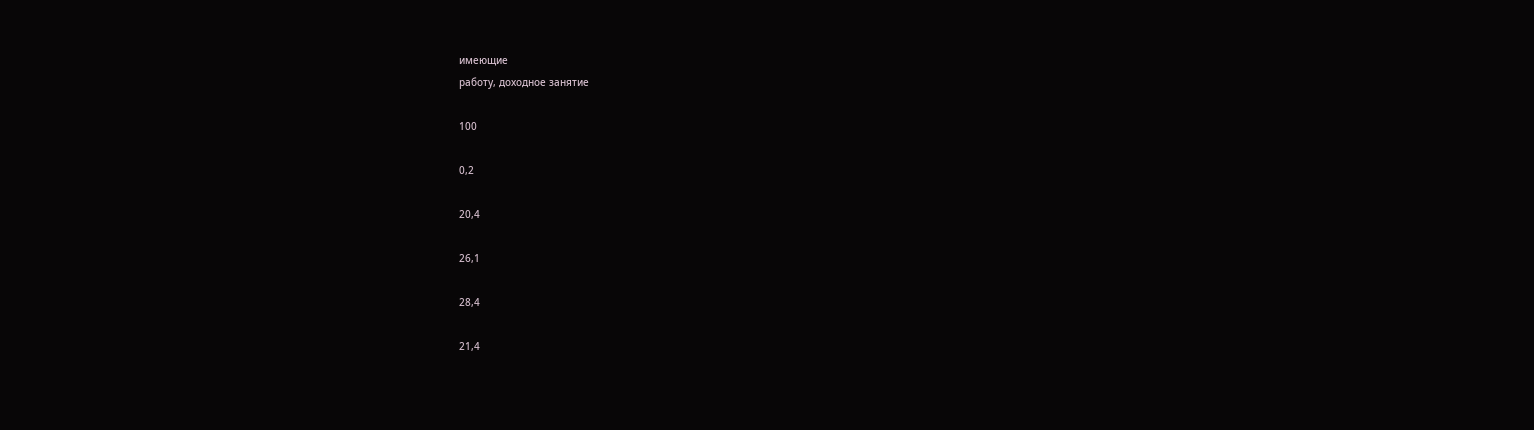имеющие
работу, доходное занятие

100

0,2

20,4

26,1

28,4

21,4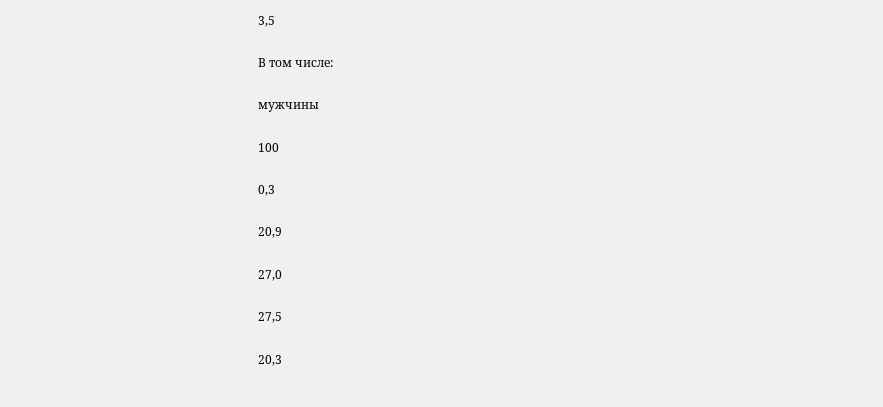3,5

В том числе:

мужчины

100

0,3

20,9

27,0

27,5

20,3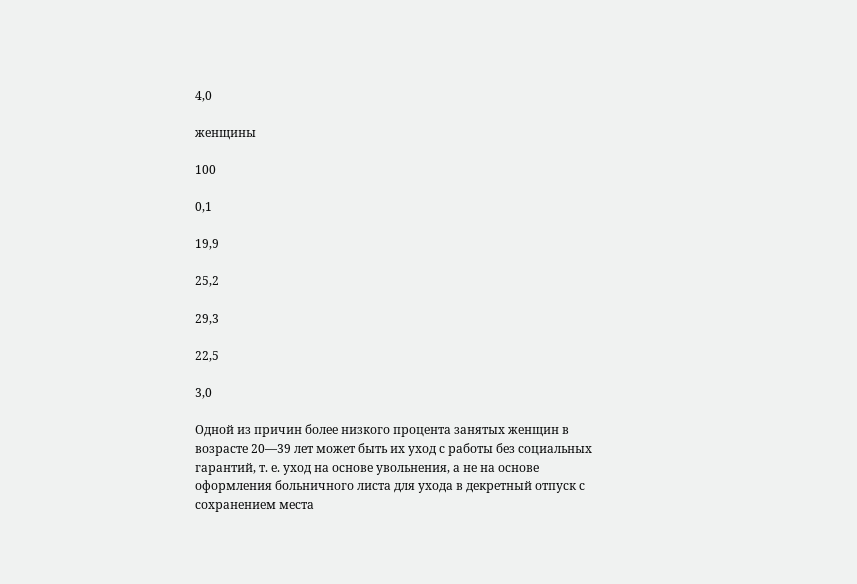4,0

женщины

100

0,1

19,9

25,2

29,3

22,5

3,0

Одной из причин более низкого процента занятых женщин в возрасте 20—39 лет может быть их уход с работы без социальных гарантий, т. е. уход на основе увольнения, а не на основе оформления больничного листа для ухода в декретный отпуск с сохранением места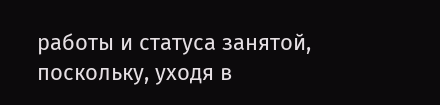работы и статуса занятой, поскольку, уходя в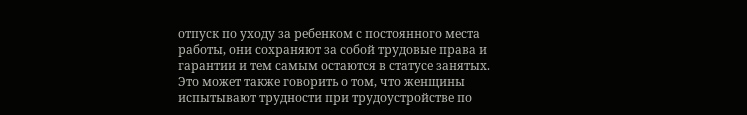отпуск по уходу за ребенком с постоянного места работы, они сохраняют за собой трудовые права и гарантии и тем самым остаются в статусе занятых. Это может также говорить о том, что женщины испытывают трудности при трудоустройстве по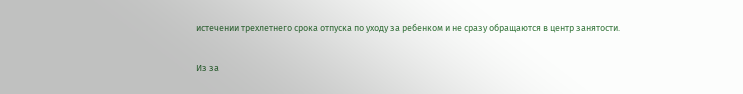истечении трехлетнего срока отпуска по уходу за ребенком и не сразу обращаются в центр занятости.

Из за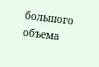большого объема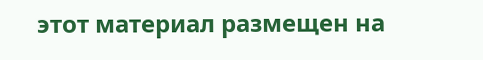этот материал размещен на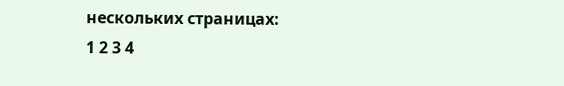нескольких страницах:
1 2 3 4